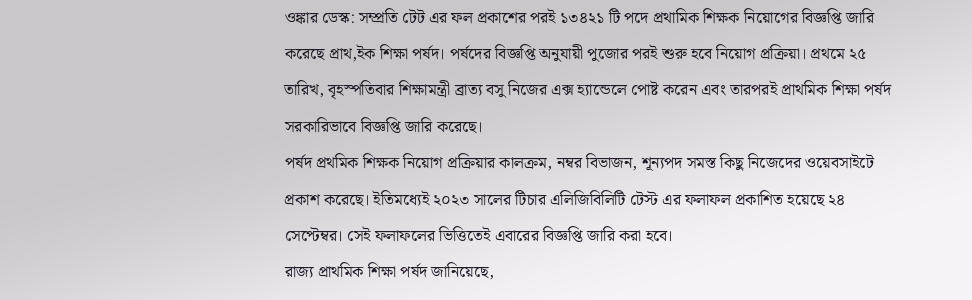ওঙ্কার ডেস্ক: সম্প্রতি টেট এর ফল প্রকাশের পরই ১৩৪২১ টি পদে প্রথামিক শিক্ষক নিয়োগের বিজ্ঞপ্তি জারি করেছে প্রাথ,ইক শিক্ষা পর্ষদ। পর্ষদের বিজ্ঞপ্তি অনুযায়ী পুজোর পরই শুরু হবে নিয়োগ প্রক্রিয়া। প্রথমে ২৫ তারিখ, বৃহস্পতিবার শিক্ষামন্ত্রী ব্রাত্য বসু নিজের এক্স হ্যান্ডেলে পোষ্ট করেন এবং তারপরই প্রাথমিক শিক্ষা পর্ষদ সরকারিভাবে বিজ্ঞপ্তি জারি করেছে।
পর্ষদ প্রথমিক শিক্ষক নিয়োগ প্রক্রিয়ার কালক্রম, নম্বর বিভাজন, শূন্যপদ সমস্ত কিছু নিজেদের ওয়েবসাইটে প্রকাশ করেছে। ইতিমধ্যেই ২০২৩ সালের টিচার এলিজিবিলিটি টেস্ট এর ফলাফল প্রকাশিত হয়েছে ২৪ সেপ্টেম্বর। সেই ফলাফলের ভিত্তিতেই এবারের বিজ্ঞপ্তি জারি করা হবে।
রাজ্য প্রাথমিক শিক্ষা পর্ষদ জানিয়েছে,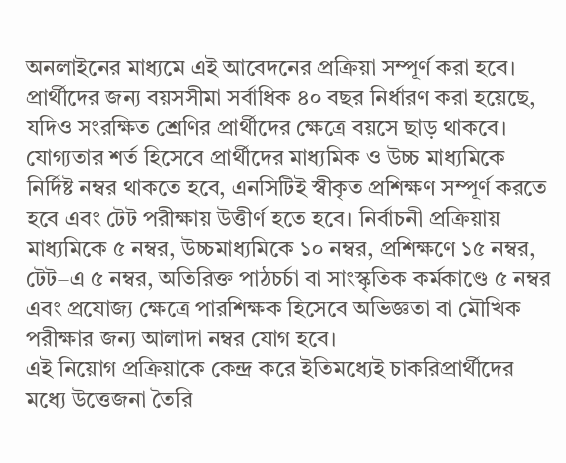অনলাইনের মাধ্যমে এই আবেদনের প্রক্রিয়া সম্পূর্ণ করা হবে। প্রার্থীদের জন্য বয়সসীমা সর্বাধিক ৪০ বছর নির্ধারণ করা হয়েছে, যদিও সংরক্ষিত শ্রেণির প্রার্থীদের ক্ষেত্রে বয়সে ছাড় থাকবে। যোগ্যতার শর্ত হিসেবে প্রার্থীদের মাধ্যমিক ও উচ্চ মাধ্যমিকে নির্দিষ্ট নম্বর থাকতে হবে, এনসিটিই স্বীকৃত প্রশিক্ষণ সম্পূর্ণ করতে হবে এবং টেট পরীক্ষায় উত্তীর্ণ হতে হবে। নির্বাচনী প্রক্রিয়ায় মাধ্যমিকে ৫ নম্বর, উচ্চমাধ্যমিকে ১০ নম্বর, প্রশিক্ষণে ১৫ নম্বর, টেট–এ ৫ নম্বর, অতিরিক্ত পাঠচর্চা বা সাংস্কৃতিক কর্মকাণ্ডে ৫ নম্বর এবং প্রযোজ্য ক্ষেত্রে পারশিক্ষক হিসেবে অভিজ্ঞতা বা মৌখিক পরীক্ষার জন্য আলাদা নম্বর যোগ হবে।
এই নিয়োগ প্রক্রিয়াকে কেন্দ্র করে ইতিমধ্যেই চাকরিপ্রার্থীদের মধ্যে উত্তেজনা তৈরি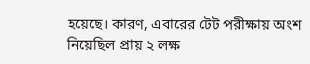হয়েছে। কারণ, এবারের টেট পরীক্ষায় অংশ নিয়েছিল প্রায় ২ লক্ষ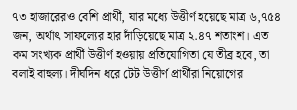৭৩ হাজারেরও বেশি প্রার্থী, যার মধ্যে উত্তীর্ণ হয়েছে মাত্র ৬,৭৫৪ জন, অর্থাৎ সাফল্যের হার দাঁড়িয়েছে মাত্র ২.৪৭ শতাংশ। এত কম সংখ্যক প্রার্থী উত্তীর্ণ হওয়ায় প্রতিযোগিতা যে তীব্র হবে, তা বলাই বাহুল্য। দীর্ঘদিন ধরে টেট উত্তীর্ণ প্রার্থীরা নিয়োগের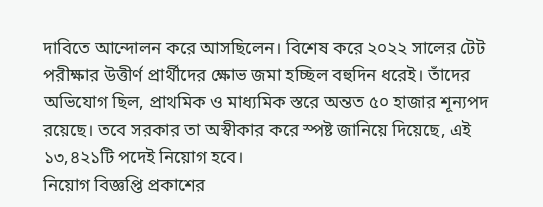দাবিতে আন্দোলন করে আসছিলেন। বিশেষ করে ২০২২ সালের টেট পরীক্ষার উত্তীর্ণ প্রার্থীদের ক্ষোভ জমা হচ্ছিল বহুদিন ধরেই। তাঁদের অভিযোগ ছিল, প্রাথমিক ও মাধ্যমিক স্তরে অন্তত ৫০ হাজার শূন্যপদ রয়েছে। তবে সরকার তা অস্বীকার করে স্পষ্ট জানিয়ে দিয়েছে, এই ১৩,৪২১টি পদেই নিয়োগ হবে।
নিয়োগ বিজ্ঞপ্তি প্রকাশের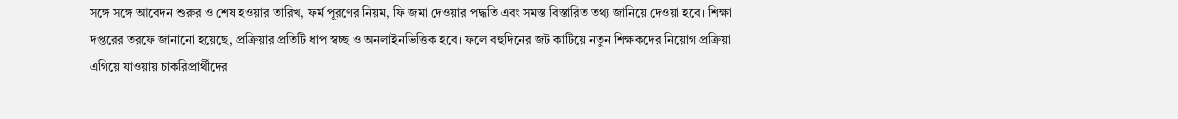সঙ্গে সঙ্গে আবেদন শুরুর ও শেষ হওয়ার তারিখ, ফর্ম পূরণের নিয়ম, ফি জমা দেওয়ার পদ্ধতি এবং সমস্ত বিস্তারিত তথ্য জানিয়ে দেওয়া হবে। শিক্ষা দপ্তরের তরফে জানানো হয়েছে, প্রক্রিয়ার প্রতিটি ধাপ স্বচ্ছ ও অনলাইনভিত্তিক হবে। ফলে বহুদিনের জট কাটিয়ে নতুন শিক্ষকদের নিয়োগ প্রক্রিয়া এগিয়ে যাওয়ায় চাকরিপ্রার্থীদের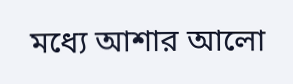মধ্যে আশার আলো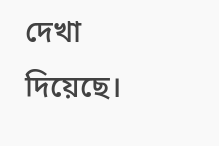দেখা দিয়েছে।